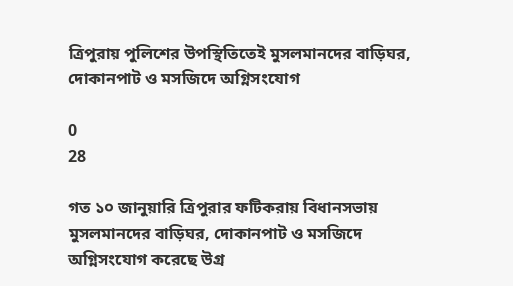ত্রিপুরায় পুলিশের উপস্থিতিতেই মুসলমানদের বাড়িঘর, দোকানপাট ও মসজিদে অগ্নিসংযোগ

0
28

গত ১০ জানুয়ারি ত্রিপুরার ফটিকরায় বিধানসভায় মুসলমানদের বাড়িঘর, দোকানপাট ও মসজিদে অগ্নিসংযোগ করেছে উগ্র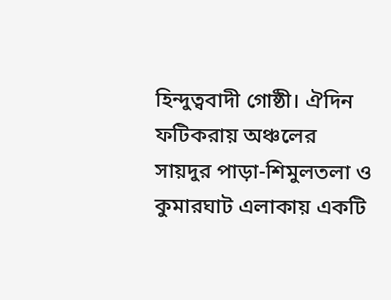হিন্দুত্ববাদী গোষ্ঠী। ঐদিন ফটিকরায় অঞ্চলের সায়দুর পাড়া-শিমুলতলা ও কুমারঘাট এলাকায় একটি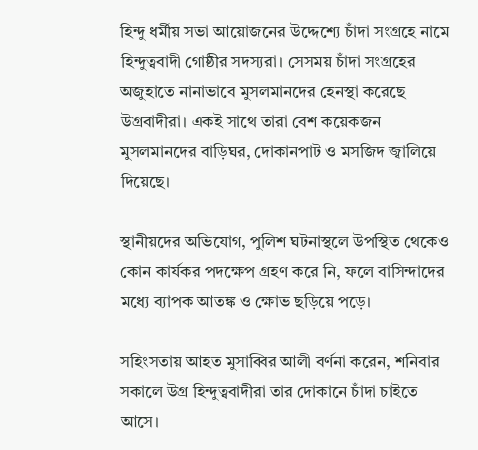হিন্দু ধর্মীয় সভা আয়োজনের উদ্দেশ্যে চাঁদা সংগ্রহে নামে হিন্দুত্ববাদী গোষ্ঠীর সদস্যরা। সেসময় চাঁদা সংগ্রহের অজুহাতে নানাভাবে মুসলমানদের হেনস্থা করেছে উগ্রবাদীরা। একই সাথে তারা বেশ কয়েকজন মুসলমানদের বাড়িঘর, দোকানপাট ও মসজিদ জ্বালিয়ে দিয়েছে।

স্থানীয়দের অভিযোগ, পুলিশ ঘটনাস্থলে উপস্থিত থেকেও কোন কার্যকর পদক্ষেপ গ্রহণ করে নি, ফলে বাসিন্দাদের মধ্যে ব্যাপক আতঙ্ক ও ক্ষোভ ছড়িয়ে পড়ে।

সহিংসতায় আহত মুসাব্বির আলী বর্ণনা করেন, শনিবার সকালে উগ্র হিন্দুত্ববাদীরা তার দোকানে চাঁদা চাইতে আসে।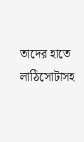তাদের হাতে লাঠিসোটাসহ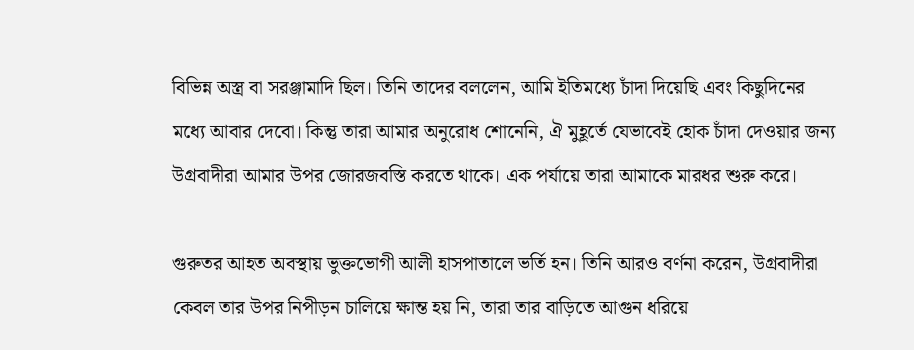বিভিন্ন অস্ত্র বা সরঞ্জামাদি ছিল। তিনি তাদের বললেন, আমি ইতিমধ্যে চাঁদা দিয়েছি এবং কিছুদিনের মধ্যে আবার দেবো। কিন্তু তারা আমার অনুরোধ শোনেনি, ঐ মুহূর্তে যেভাবেই হোক চাঁদা দেওয়ার জন্য উগ্রবাদীরা আমার উপর জোরজবস্তি করতে থাকে। এক পর্যায়ে তারা আমাকে মারধর শুরু করে।

গুরুতর আহত অবস্থায় ভুক্তভোগী আলী হাসপাতালে ভর্তি হন। তিনি আরও বর্ণনা করেন, উগ্রবাদীরা কেবল তার উপর নিপীড়ন চালিয়ে ক্ষান্ত হয় নি, তারা তার বাড়িতে আগুন ধরিয়ে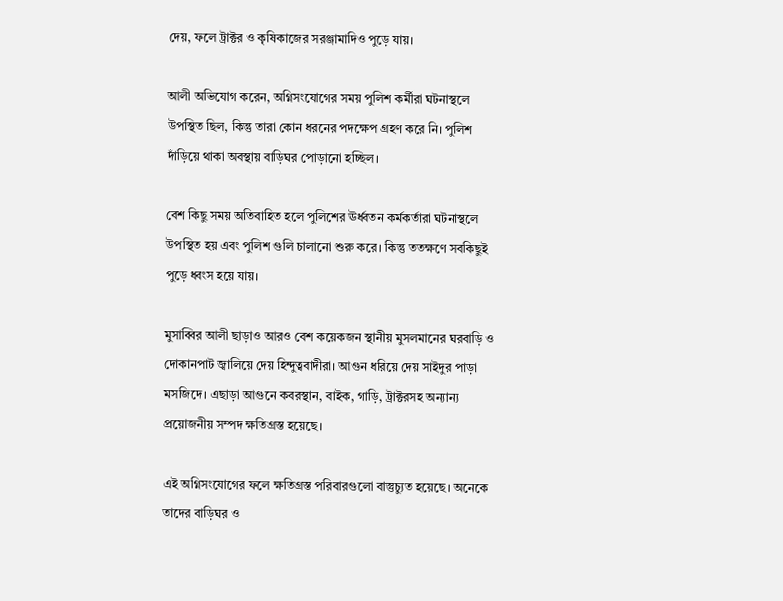দেয়, ফলে ট্রাক্টর ও কৃষিকাজের সরঞ্জামাদিও পুড়ে যায়।

আলী অভিযোগ করেন, অগ্নিসংযোগের সময় পুলিশ কর্মীরা ঘটনাস্থলে উপস্থিত ছিল, কিন্তু তারা কোন ধরনের পদক্ষেপ গ্রহণ করে নি। পুলিশ দাঁড়িয়ে থাকা অবস্থায় বাড়িঘর পোড়ানো হচ্ছিল।

বেশ কিছু সময় অতিবাহিত হলে পুলিশের ঊর্ধ্বতন কর্মকর্তারা ঘটনাস্থলে উপস্থিত হয় এবং পুলিশ গুলি চালানো শুরু করে। কিন্তু ততক্ষণে সবকিছুই পুড়ে ধ্বংস হয়ে যায়।

মুসাব্বির আলী ছাড়াও আরও বেশ কয়েকজন স্থানীয় মুসলমানের ঘরবাড়ি ও দোকানপাট জ্বালিয়ে দেয় হিন্দুত্ববাদীরা। আগুন ধরিয়ে দেয় সাইদুর পাড়া মসজিদে। এছাড়া আগুনে কবরস্থান, বাইক, গাড়ি, ট্রাক্টরসহ অন্যান্য প্রয়োজনীয় সম্পদ ক্ষতিগ্রস্ত হয়েছে।

এই অগ্নিসংযোগের ফলে ক্ষতিগ্রস্ত পরিবারগুলো বাস্তুচ্যুত হয়েছে। অনেকে তাদের বাড়িঘর ও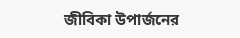জীবিকা উপার্জনের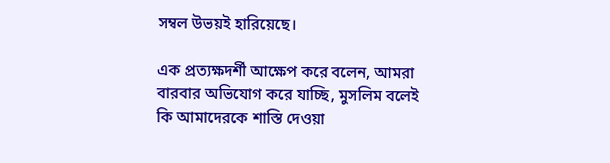সম্বল উভয়ই হারিয়েছে।

এক প্রত্যক্ষদর্শী আক্ষেপ করে বলেন, আমরা বারবার অভিযোগ করে যাচ্ছি, মুসলিম বলেই কি আমাদেরকে শাস্তি দেওয়া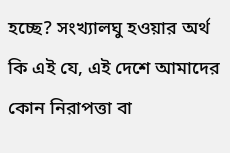হচ্ছে? সংখ্যালঘু হওয়ার অর্থ কি এই যে, এই দেশে আমাদের কোন নিরাপত্তা বা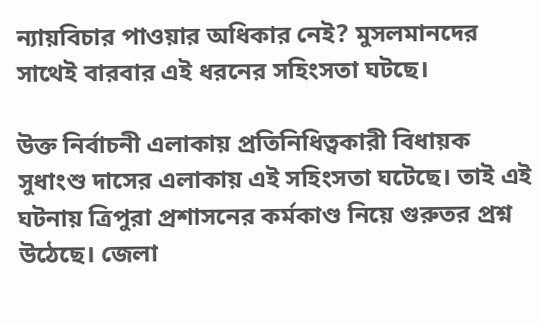ন্যায়বিচার পাওয়ার অধিকার নেই? মুসলমানদের সাথেই বারবার এই ধরনের সহিংসতা ঘটছে।

উক্ত নির্বাচনী এলাকায় প্রতিনিধিত্বকারী বিধায়ক সুধাংশু দাসের এলাকায় এই সহিংসতা ঘটেছে। তাই এই ঘটনায় ত্রিপুরা প্রশাসনের কর্মকাণ্ড নিয়ে গুরুতর প্রশ্ন উঠেছে। জেলা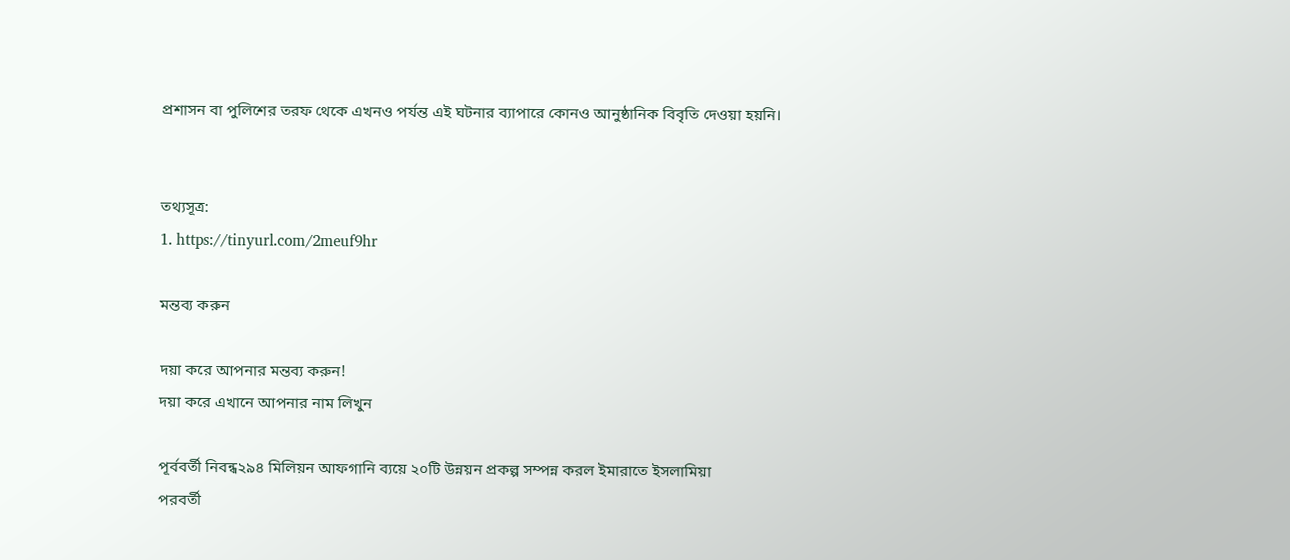প্রশাসন বা পুলিশের তরফ থেকে এখনও পর্যন্ত এই ঘটনার ব্যাপারে কোনও আনুষ্ঠানিক বিবৃতি দেওয়া হয়নি।


তথ্যসূত্র:
1. https://tinyurl.com/2meuf9hr

মন্তব্য করুন

দয়া করে আপনার মন্তব্য করুন!
দয়া করে এখানে আপনার নাম লিখুন

পূর্ববর্তী নিবন্ধ২৯৪ মিলিয়ন আফগানি ব্যয়ে ২০টি উন্নয়ন প্রকল্প সম্পন্ন করল ইমারাতে ইসলামিয়া
পরবর্তী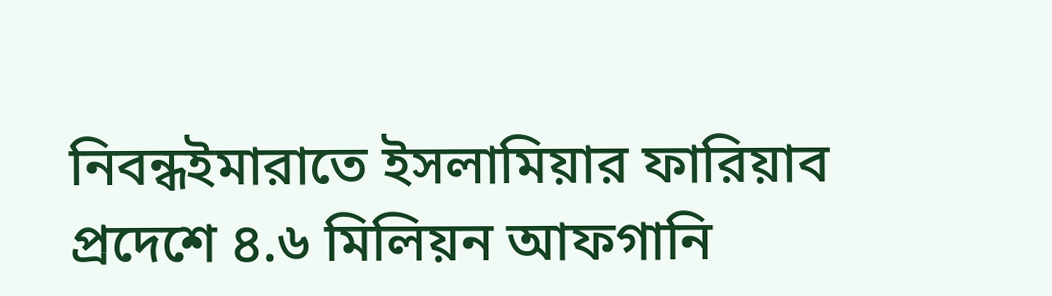নিবন্ধইমারাতে ইসলামিয়ার ফারিয়াব প্রদেশে ৪.৬ মিলিয়ন আফগানি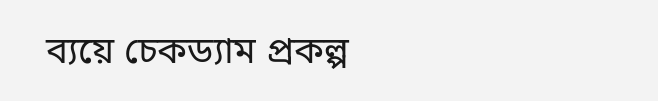ব্যয়ে চেকড্যাম প্রকল্প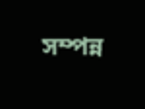সম্পন্ন